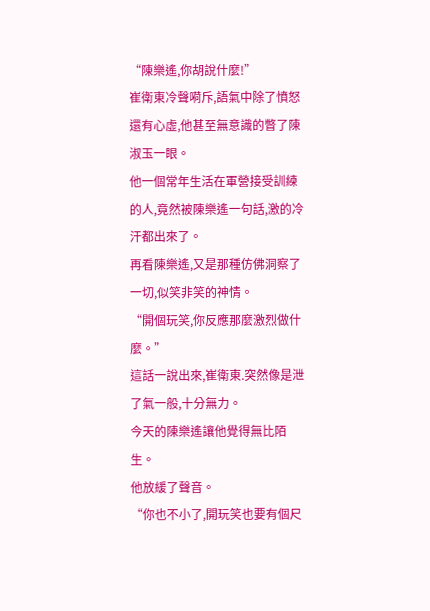“陳樂遙,你胡說什麼!”
崔衛東冷聲嗬斥,語氣中除了憤怒還有心虛,他甚至無意識的瞥了陳淑玉一眼。
他一個常年生活在軍營接受訓練的人,竟然被陳樂遙一句話,激的冷汗都出來了。
再看陳樂遙,又是那種仿佛洞察了一切,似笑非笑的神情。
“開個玩笑,你反應那麼激烈做什麼。”
這話一說出來,崔衛東.突然像是泄了氣一般,十分無力。
今天的陳樂遙讓他覺得無比陌生。
他放緩了聲音。
“你也不小了,開玩笑也要有個尺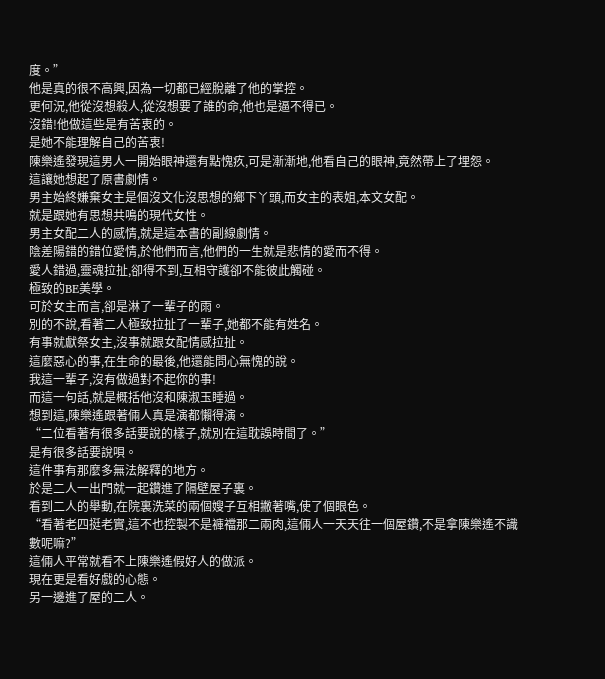度。”
他是真的很不高興,因為一切都已經脫離了他的掌控。
更何況,他從沒想殺人,從沒想要了誰的命,他也是逼不得已。
沒錯!他做這些是有苦衷的。
是她不能理解自己的苦衷!
陳樂遙發現這男人一開始眼神還有點愧疚,可是漸漸地,他看自己的眼神,竟然帶上了埋怨。
這讓她想起了原書劇情。
男主始終嫌棄女主是個沒文化沒思想的鄉下丫頭,而女主的表姐,本文女配。
就是跟她有思想共鳴的現代女性。
男主女配二人的感情,就是這本書的副線劇情。
陰差陽錯的錯位愛情,於他們而言,他們的一生就是悲情的愛而不得。
愛人錯過,靈魂拉扯,卻得不到,互相守護卻不能彼此觸碰。
極致的BE美學。
可於女主而言,卻是淋了一輩子的雨。
別的不說,看著二人極致拉扯了一輩子,她都不能有姓名。
有事就獻祭女主,沒事就跟女配情感拉扯。
這麼惡心的事,在生命的最後,他還能問心無愧的說。
我這一輩子,沒有做過對不起你的事!
而這一句話,就是概括他沒和陳淑玉睡過。
想到這,陳樂遙跟著倆人真是演都懶得演。
“二位看著有很多話要說的樣子,就別在這耽誤時間了。”
是有很多話要說唄。
這件事有那麼多無法解釋的地方。
於是二人一出門就一起鑽進了隔壁屋子裏。
看到二人的舉動,在院裏洗菜的兩個嫂子互相撇著嘴,使了個眼色。
“看著老四挺老實,這不也控製不是褲襠那二兩肉,這倆人一天天往一個屋鑽,不是拿陳樂遙不識數呢嘛?”
這倆人平常就看不上陳樂遙假好人的做派。
現在更是看好戲的心態。
另一邊進了屋的二人。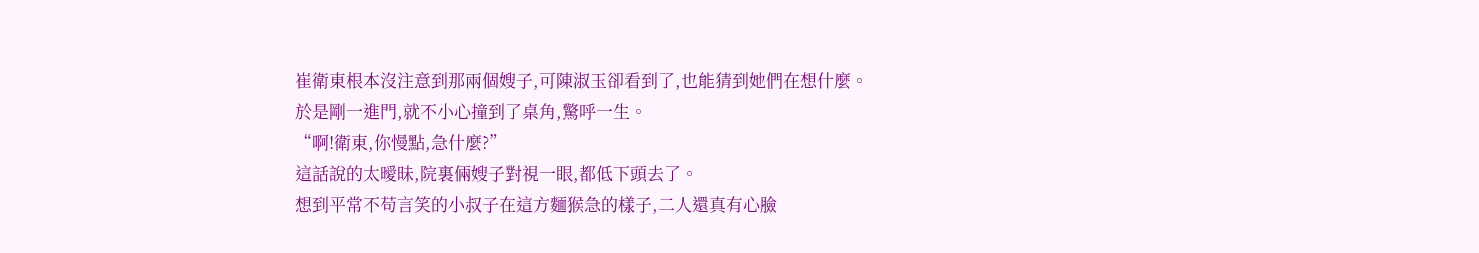崔衛東根本沒注意到那兩個嫂子,可陳淑玉卻看到了,也能猜到她們在想什麼。
於是剛一進門,就不小心撞到了桌角,驚呼一生。
“啊!衛東,你慢點,急什麼?”
這話說的太曖昧,院裏倆嫂子對視一眼,都低下頭去了。
想到平常不苟言笑的小叔子在這方麵猴急的樣子,二人還真有心臉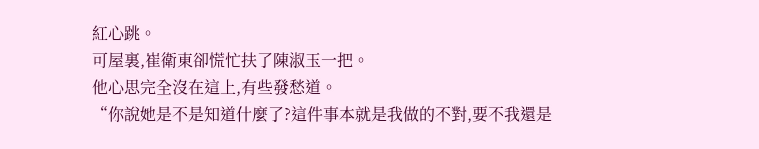紅心跳。
可屋裏,崔衛東卻慌忙扶了陳淑玉一把。
他心思完全沒在這上,有些發愁道。
“你說她是不是知道什麼了?這件事本就是我做的不對,要不我還是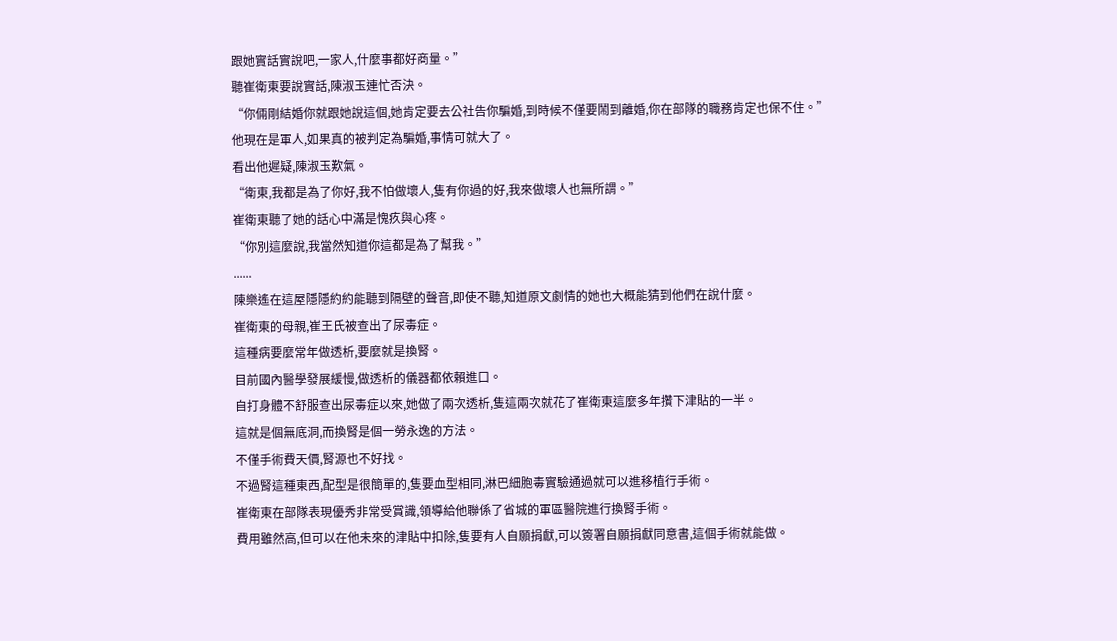跟她實話實說吧,一家人,什麼事都好商量。”
聽崔衛東要說實話,陳淑玉連忙否決。
“你倆剛結婚你就跟她說這個,她肯定要去公社告你騙婚,到時候不僅要鬧到離婚,你在部隊的職務肯定也保不住。”
他現在是軍人,如果真的被判定為騙婚,事情可就大了。
看出他遲疑,陳淑玉歎氣。
“衛東,我都是為了你好,我不怕做壞人,隻有你過的好,我來做壞人也無所謂。”
崔衛東聽了她的話心中滿是愧疚與心疼。
“你別這麼說,我當然知道你這都是為了幫我。”
......
陳樂遙在這屋隱隱約約能聽到隔壁的聲音,即使不聽,知道原文劇情的她也大概能猜到他們在說什麼。
崔衛東的母親,崔王氏被查出了尿毒症。
這種病要麼常年做透析,要麼就是換腎。
目前國內醫學發展緩慢,做透析的儀器都依賴進口。
自打身體不舒服查出尿毒症以來,她做了兩次透析,隻這兩次就花了崔衛東這麼多年攢下津貼的一半。
這就是個無底洞,而換腎是個一勞永逸的方法。
不僅手術費天價,腎源也不好找。
不過腎這種東西,配型是很簡單的,隻要血型相同,淋巴細胞毒實驗通過就可以進移植行手術。
崔衛東在部隊表現優秀非常受賞識,領導給他聯係了省城的軍區醫院進行換腎手術。
費用雖然高,但可以在他未來的津貼中扣除,隻要有人自願捐獻,可以簽署自願捐獻同意書,這個手術就能做。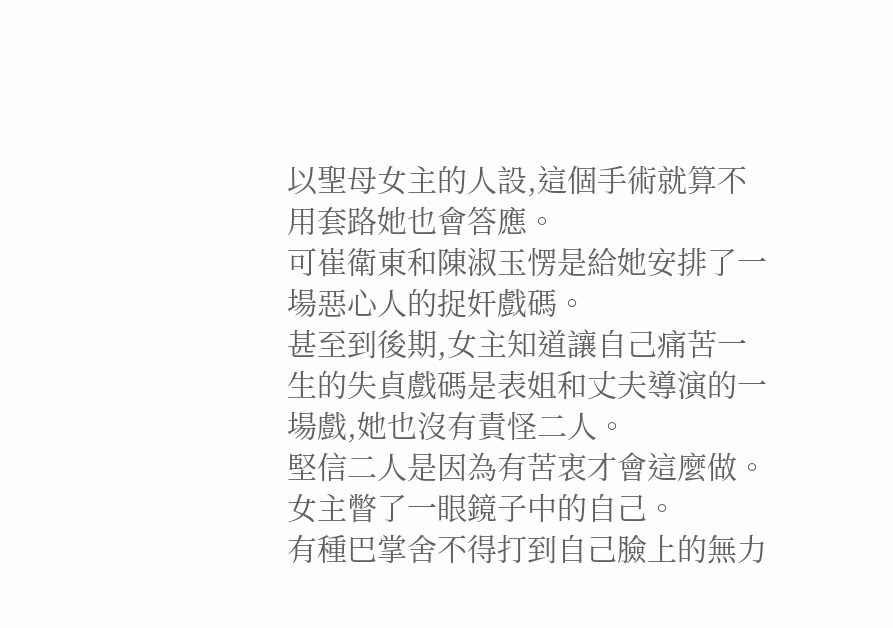以聖母女主的人設,這個手術就算不用套路她也會答應。
可崔衛東和陳淑玉愣是給她安排了一場惡心人的捉奸戲碼。
甚至到後期,女主知道讓自己痛苦一生的失貞戲碼是表姐和丈夫導演的一場戲,她也沒有責怪二人。
堅信二人是因為有苦衷才會這麼做。
女主瞥了一眼鏡子中的自己。
有種巴掌舍不得打到自己臉上的無力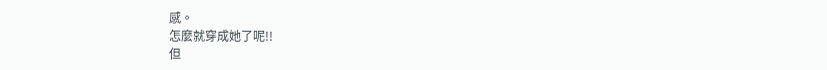感。
怎麼就穿成她了呢!!
但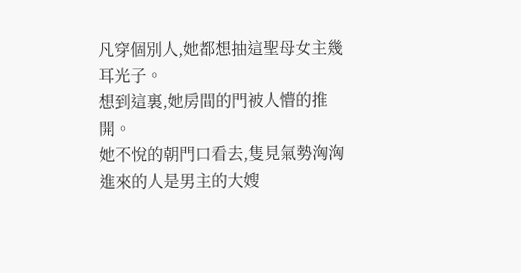凡穿個別人,她都想抽這聖母女主幾耳光子。
想到這裏,她房間的門被人懵的推開。
她不悅的朝門口看去,隻見氣勢洶洶進來的人是男主的大嫂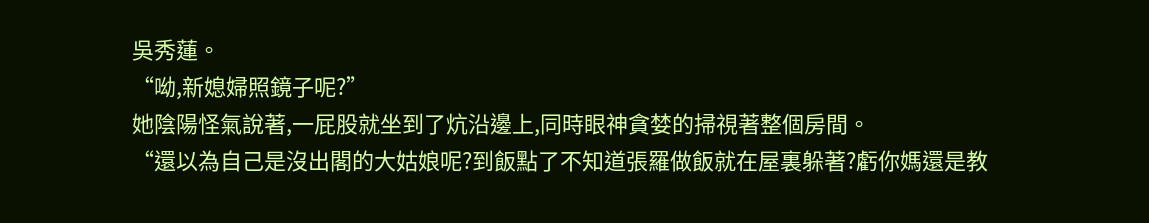吳秀蓮。
“呦,新媳婦照鏡子呢?”
她陰陽怪氣說著,一屁股就坐到了炕沿邊上,同時眼神貪婪的掃視著整個房間。
“還以為自己是沒出閣的大姑娘呢?到飯點了不知道張羅做飯就在屋裏躲著?虧你媽還是教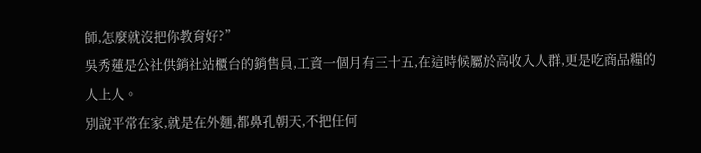師,怎麼就沒把你教育好?”
吳秀蓮是公社供銷社站櫃台的銷售員,工資一個月有三十五,在這時候屬於高收入人群,更是吃商品糧的人上人。
別說平常在家,就是在外麵,都鼻孔朝天,不把任何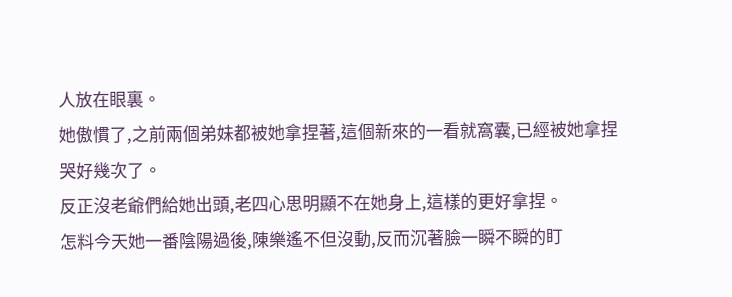人放在眼裏。
她傲慣了,之前兩個弟妹都被她拿捏著,這個新來的一看就窩囊,已經被她拿捏哭好幾次了。
反正沒老爺們給她出頭,老四心思明顯不在她身上,這樣的更好拿捏。
怎料今天她一番陰陽過後,陳樂遙不但沒動,反而沉著臉一瞬不瞬的盯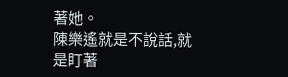著她。
陳樂遙就是不說話,就是盯著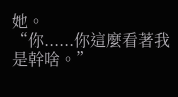她。
“你......你這麼看著我是幹啥。”